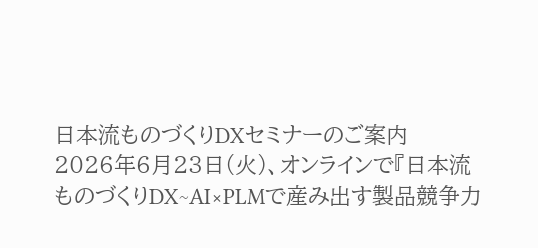日本流ものづくりDXセミナーのご案内
2026年6月23日(火)、オンラインで『日本流ものづくりDX~AI×PLMで産み出す製品競争力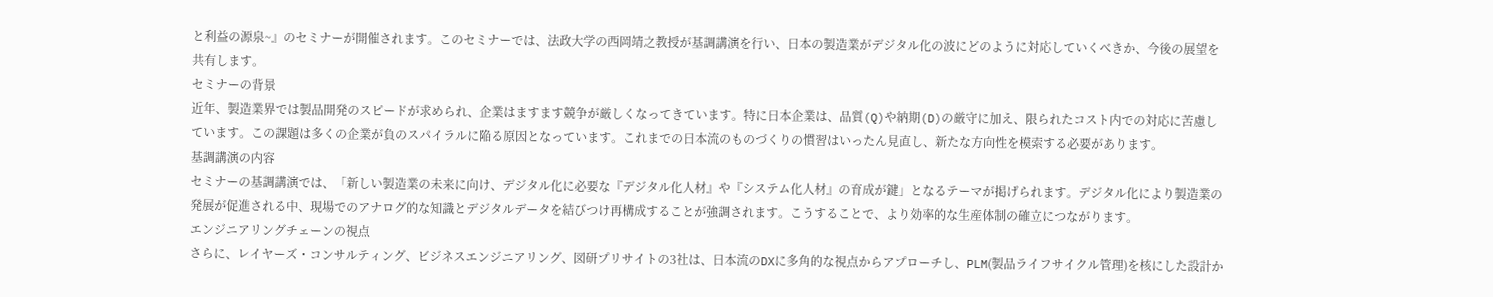と利益の源泉~』のセミナーが開催されます。このセミナーでは、法政大学の西岡靖之教授が基調講演を行い、日本の製造業がデジタル化の波にどのように対応していくべきか、今後の展望を共有します。
セミナーの背景
近年、製造業界では製品開発のスピードが求められ、企業はますます競争が厳しくなってきています。特に日本企業は、品質(Q)や納期(D)の厳守に加え、限られたコスト内での対応に苦慮しています。この課題は多くの企業が負のスパイラルに陥る原因となっています。これまでの日本流のものづくりの慣習はいったん見直し、新たな方向性を模索する必要があります。
基調講演の内容
セミナーの基調講演では、「新しい製造業の未来に向け、デジタル化に必要な『デジタル化人材』や『システム化人材』の育成が鍵」となるテーマが掲げられます。デジタル化により製造業の発展が促進される中、現場でのアナログ的な知識とデジタルデータを結びつけ再構成することが強調されます。こうすることで、より効率的な生産体制の確立につながります。
エンジニアリングチェーンの視点
さらに、レイヤーズ・コンサルティング、ビジネスエンジニアリング、図研プリサイトの3社は、日本流のDXに多角的な視点からアプローチし、PLM(製品ライフサイクル管理)を核にした設計か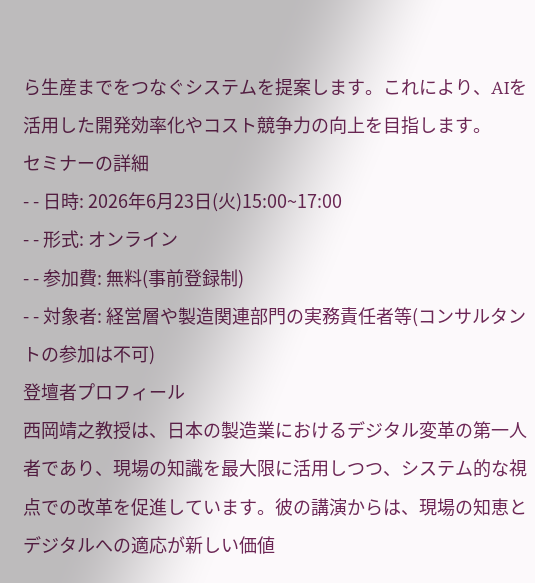ら生産までをつなぐシステムを提案します。これにより、AIを活用した開発効率化やコスト競争力の向上を目指します。
セミナーの詳細
- - 日時: 2026年6月23日(火)15:00~17:00
- - 形式: オンライン
- - 参加費: 無料(事前登録制)
- - 対象者: 経営層や製造関連部門の実務責任者等(コンサルタントの参加は不可)
登壇者プロフィール
西岡靖之教授は、日本の製造業におけるデジタル変革の第一人者であり、現場の知識を最大限に活用しつつ、システム的な視点での改革を促進しています。彼の講演からは、現場の知恵とデジタルへの適応が新しい価値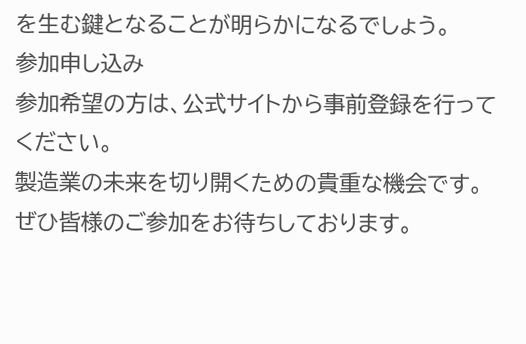を生む鍵となることが明らかになるでしょう。
参加申し込み
参加希望の方は、公式サイトから事前登録を行ってください。
製造業の未来を切り開くための貴重な機会です。ぜひ皆様のご参加をお待ちしております。